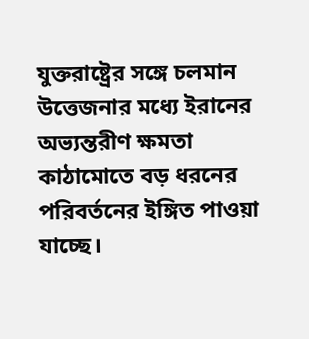যুক্তরাষ্ট্রের সঙ্গে চলমান উত্তেজনার মধ্যে ইরানের অভ্যন্তরীণ ক্ষমতা কাঠামোতে বড় ধরনের পরিবর্তনের ইঙ্গিত পাওয়া যাচ্ছে।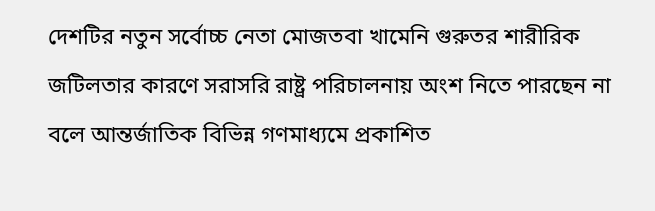দেশটির নতুন সর্বোচ্চ নেতা মোজতবা খামেনি গুরুতর শারীরিক জটিলতার কারণে সরাসরি রাষ্ট্র পরিচালনায় অংশ নিতে পারছেন না বলে আন্তর্জাতিক বিভিন্ন গণমাধ্যমে প্রকাশিত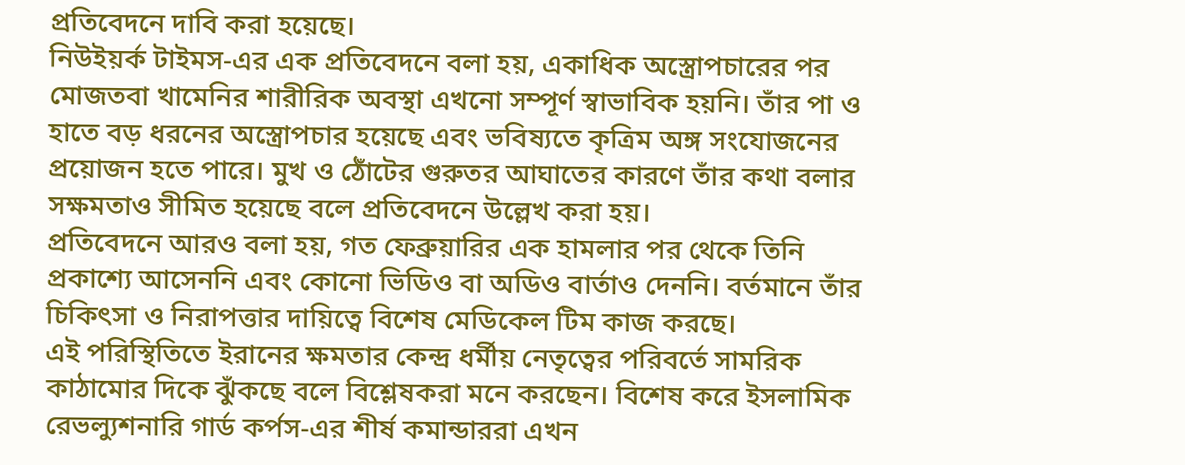প্রতিবেদনে দাবি করা হয়েছে।
নিউইয়র্ক টাইমস-এর এক প্রতিবেদনে বলা হয়, একাধিক অস্ত্রোপচারের পর মোজতবা খামেনির শারীরিক অবস্থা এখনো সম্পূর্ণ স্বাভাবিক হয়নি। তাঁর পা ও হাতে বড় ধরনের অস্ত্রোপচার হয়েছে এবং ভবিষ্যতে কৃত্রিম অঙ্গ সংযোজনের প্রয়োজন হতে পারে। মুখ ও ঠোঁটের গুরুতর আঘাতের কারণে তাঁর কথা বলার সক্ষমতাও সীমিত হয়েছে বলে প্রতিবেদনে উল্লেখ করা হয়।
প্রতিবেদনে আরও বলা হয়, গত ফেব্রুয়ারির এক হামলার পর থেকে তিনি প্রকাশ্যে আসেননি এবং কোনো ভিডিও বা অডিও বার্তাও দেননি। বর্তমানে তাঁর চিকিৎসা ও নিরাপত্তার দায়িত্বে বিশেষ মেডিকেল টিম কাজ করছে।
এই পরিস্থিতিতে ইরানের ক্ষমতার কেন্দ্র ধর্মীয় নেতৃত্বের পরিবর্তে সামরিক কাঠামোর দিকে ঝুঁকছে বলে বিশ্লেষকরা মনে করছেন। বিশেষ করে ইসলামিক রেভল্যুশনারি গার্ড কর্পস-এর শীর্ষ কমান্ডাররা এখন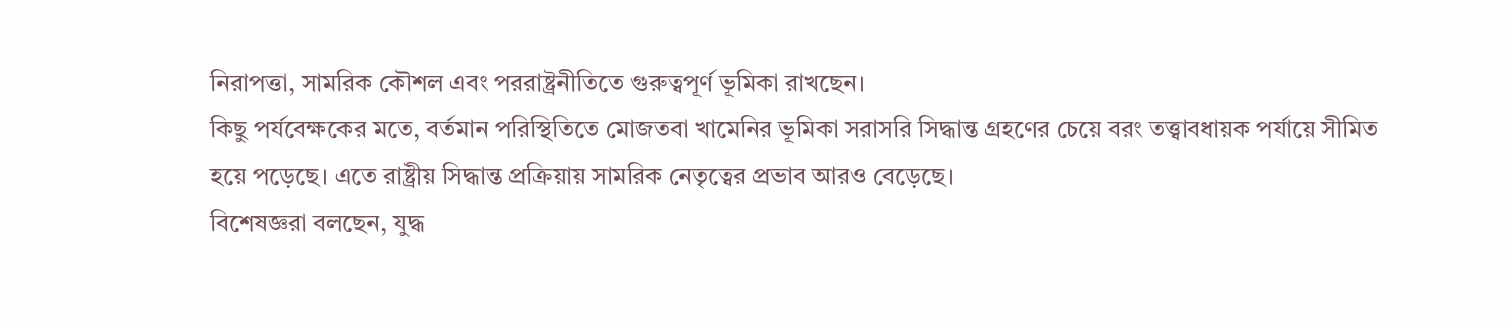নিরাপত্তা, সামরিক কৌশল এবং পররাষ্ট্রনীতিতে গুরুত্বপূর্ণ ভূমিকা রাখছেন।
কিছু পর্যবেক্ষকের মতে, বর্তমান পরিস্থিতিতে মোজতবা খামেনির ভূমিকা সরাসরি সিদ্ধান্ত গ্রহণের চেয়ে বরং তত্ত্বাবধায়ক পর্যায়ে সীমিত হয়ে পড়েছে। এতে রাষ্ট্রীয় সিদ্ধান্ত প্রক্রিয়ায় সামরিক নেতৃত্বের প্রভাব আরও বেড়েছে।
বিশেষজ্ঞরা বলছেন, যুদ্ধ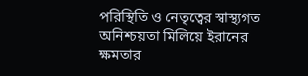পরিস্থিতি ও নেতৃত্বের স্বাস্থ্যগত অনিশ্চয়তা মিলিয়ে ইরানের ক্ষমতার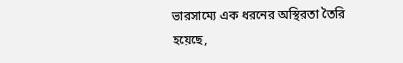ভারসাম্যে এক ধরনের অস্থিরতা তৈরি হয়েছে,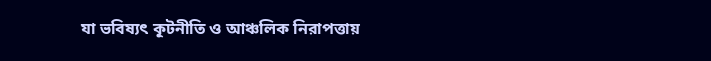যা ভবিষ্যৎ কূটনীতি ও আঞ্চলিক নিরাপত্তায়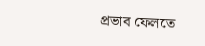প্রভাব ফেলতে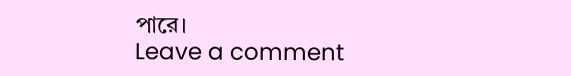পারে।
Leave a comment